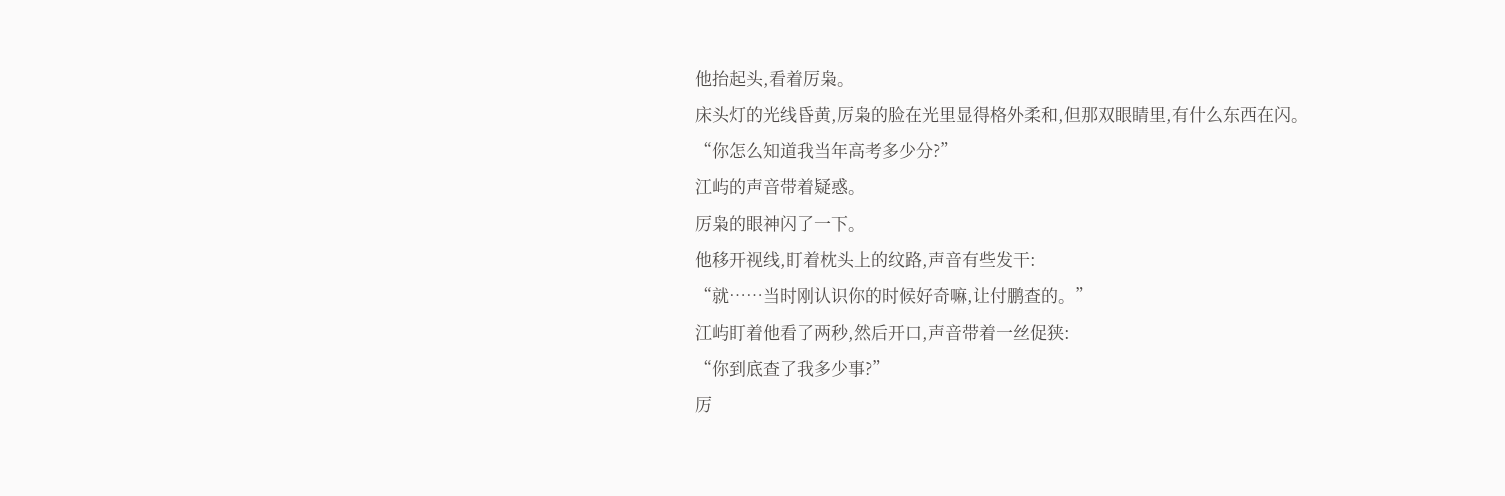他抬起头,看着厉枭。
床头灯的光线昏黄,厉枭的脸在光里显得格外柔和,但那双眼睛里,有什么东西在闪。
“你怎么知道我当年高考多少分?”
江屿的声音带着疑惑。
厉枭的眼神闪了一下。
他移开视线,盯着枕头上的纹路,声音有些发干:
“就……当时刚认识你的时候好奇嘛,让付鹏查的。”
江屿盯着他看了两秒,然后开口,声音带着一丝促狭:
“你到底查了我多少事?”
厉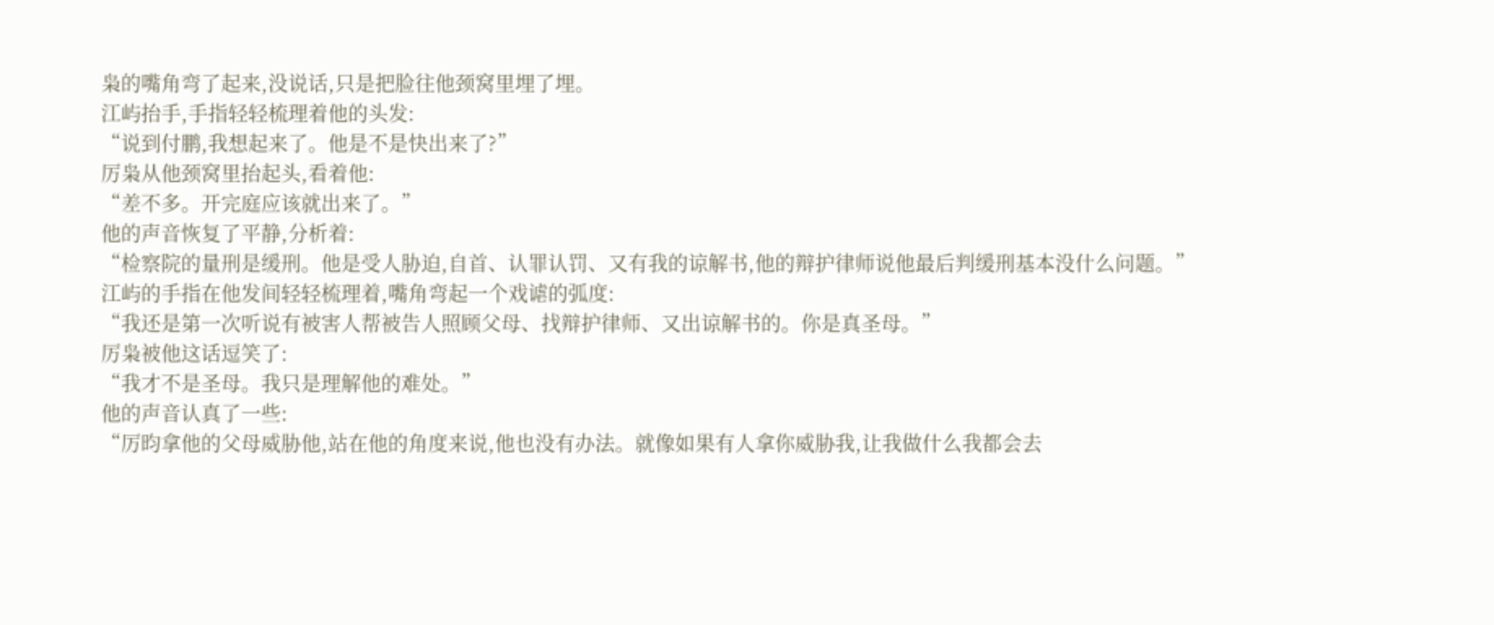枭的嘴角弯了起来,没说话,只是把脸往他颈窝里埋了埋。
江屿抬手,手指轻轻梳理着他的头发:
“说到付鹏,我想起来了。他是不是快出来了?”
厉枭从他颈窝里抬起头,看着他:
“差不多。开完庭应该就出来了。”
他的声音恢复了平静,分析着:
“检察院的量刑是缓刑。他是受人胁迫,自首、认罪认罚、又有我的谅解书,他的辩护律师说他最后判缓刑基本没什么问题。”
江屿的手指在他发间轻轻梳理着,嘴角弯起一个戏谑的弧度:
“我还是第一次听说有被害人帮被告人照顾父母、找辩护律师、又出谅解书的。你是真圣母。”
厉枭被他这话逗笑了:
“我才不是圣母。我只是理解他的难处。”
他的声音认真了一些:
“厉昀拿他的父母威胁他,站在他的角度来说,他也没有办法。就像如果有人拿你威胁我,让我做什么我都会去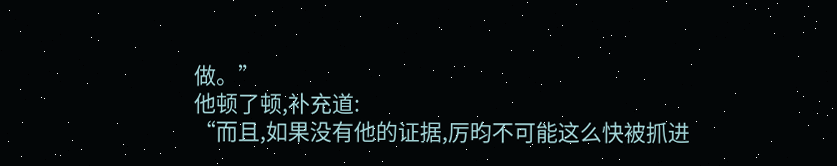做。”
他顿了顿,补充道:
“而且,如果没有他的证据,厉昀不可能这么快被抓进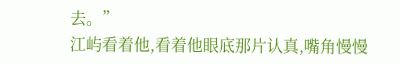去。”
江屿看着他,看着他眼底那片认真,嘴角慢慢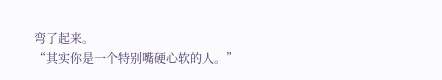弯了起来。
“其实你是一个特别嘴硬心软的人。”